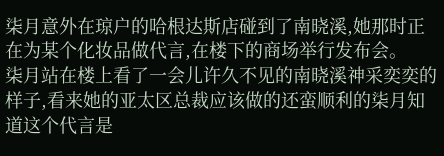柒月意外在琼户的哈根达斯店碰到了南晓溪,她那时正在为某个化妆品做代言,在楼下的商场举行发布会。
柒月站在楼上看了一会儿许久不见的南晓溪神采奕奕的样子,看来她的亚太区总裁应该做的还蛮顺利的柒月知道这个代言是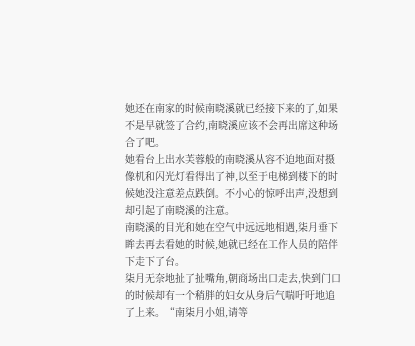她还在南家的时候南晓溪就已经接下来的了,如果不是早就签了合约,南晓溪应该不会再出席这种场合了吧。
她看台上出水芙蓉般的南晓溪从容不迫地面对摄像机和闪光灯看得出了神,以至于电梯到楼下的时候她没注意差点跌倒。不小心的惊呼出声,没想到却引起了南晓溪的注意。
南晓溪的目光和她在空气中远远地相遇,柒月垂下眸去再去看她的时候,她就已经在工作人员的陪伴下走下了台。
柒月无奈地扯了扯嘴角,朝商场出口走去,快到门口的时候却有一个稍胖的妇女从身后气喘吁吁地追了上来。“南柒月小姐,请等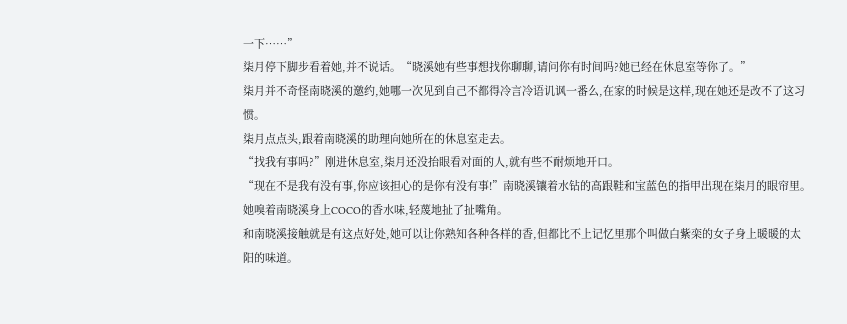一下……”
柒月停下脚步看着她,并不说话。“晓溪她有些事想找你聊聊,请问你有时间吗?她已经在休息室等你了。”
柒月并不奇怪南晓溪的邀约,她哪一次见到自己不都得冷言冷语讥讽一番么,在家的时候是这样,现在她还是改不了这习惯。
柒月点点头,跟着南晓溪的助理向她所在的休息室走去。
“找我有事吗?”刚进休息室,柒月还没抬眼看对面的人,就有些不耐烦地开口。
“现在不是我有没有事,你应该担心的是你有没有事!”南晓溪镶着水钻的高跟鞋和宝蓝色的指甲出现在柒月的眼帘里。她嗅着南晓溪身上COCO的香水味,轻蔑地扯了扯嘴角。
和南晓溪接触就是有这点好处,她可以让你熟知各种各样的香,但都比不上记忆里那个叫做白紫栾的女子身上暖暖的太阳的味道。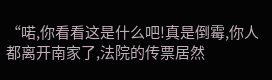“喏,你看看这是什么吧!真是倒霉,你人都离开南家了,法院的传票居然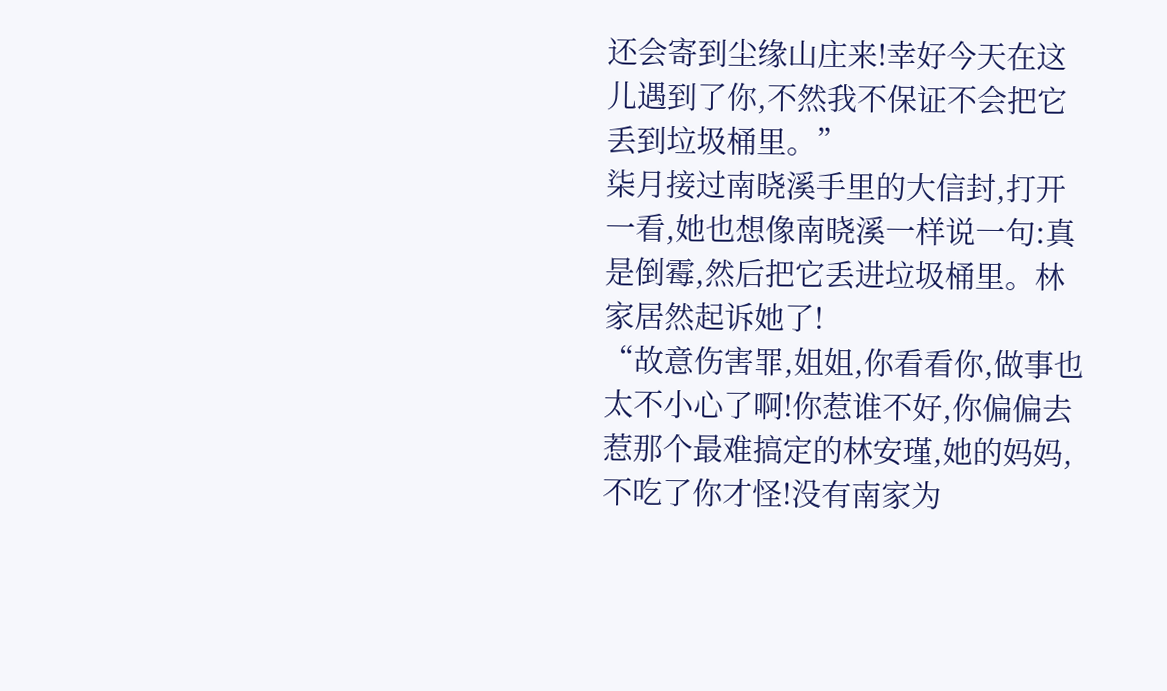还会寄到尘缘山庄来!幸好今天在这儿遇到了你,不然我不保证不会把它丢到垃圾桶里。”
柒月接过南晓溪手里的大信封,打开一看,她也想像南晓溪一样说一句:真是倒霉,然后把它丢进垃圾桶里。林家居然起诉她了!
“故意伤害罪,姐姐,你看看你,做事也太不小心了啊!你惹谁不好,你偏偏去惹那个最难搞定的林安瑾,她的妈妈,不吃了你才怪!没有南家为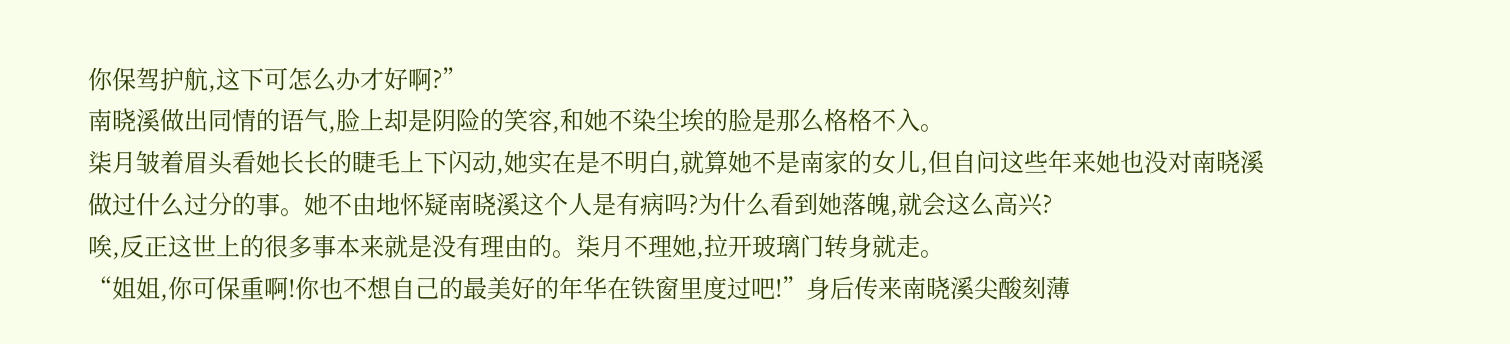你保驾护航,这下可怎么办才好啊?”
南晓溪做出同情的语气,脸上却是阴险的笑容,和她不染尘埃的脸是那么格格不入。
柒月皱着眉头看她长长的睫毛上下闪动,她实在是不明白,就算她不是南家的女儿,但自问这些年来她也没对南晓溪做过什么过分的事。她不由地怀疑南晓溪这个人是有病吗?为什么看到她落魄,就会这么高兴?
唉,反正这世上的很多事本来就是没有理由的。柒月不理她,拉开玻璃门转身就走。
“姐姐,你可保重啊!你也不想自己的最美好的年华在铁窗里度过吧!”身后传来南晓溪尖酸刻薄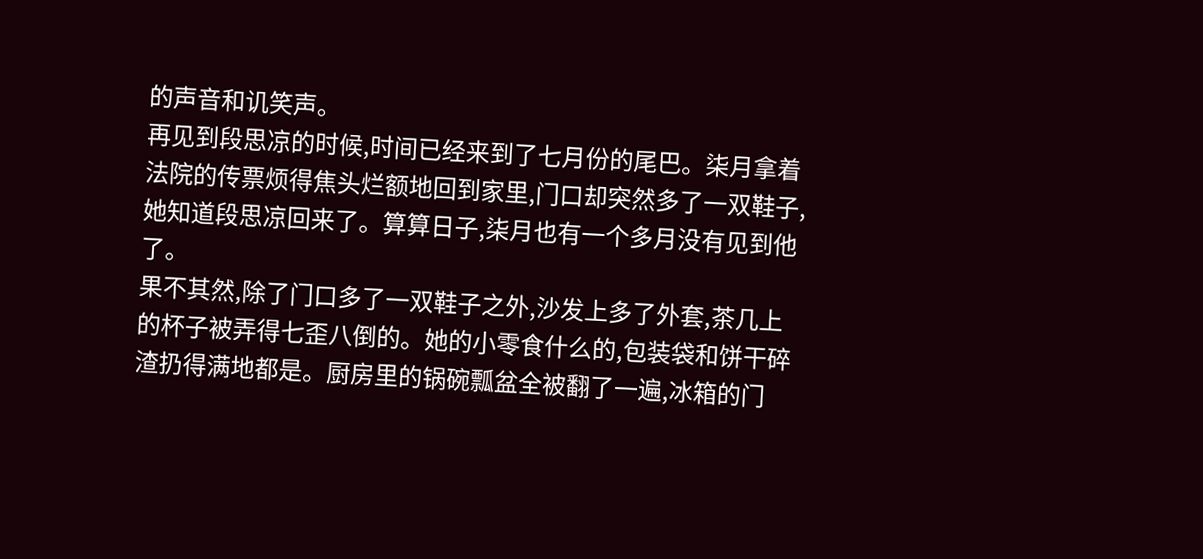的声音和讥笑声。
再见到段思凉的时候,时间已经来到了七月份的尾巴。柒月拿着法院的传票烦得焦头烂额地回到家里,门口却突然多了一双鞋子,她知道段思凉回来了。算算日子,柒月也有一个多月没有见到他了。
果不其然,除了门口多了一双鞋子之外,沙发上多了外套,茶几上的杯子被弄得七歪八倒的。她的小零食什么的,包装袋和饼干碎渣扔得满地都是。厨房里的锅碗瓢盆全被翻了一遍,冰箱的门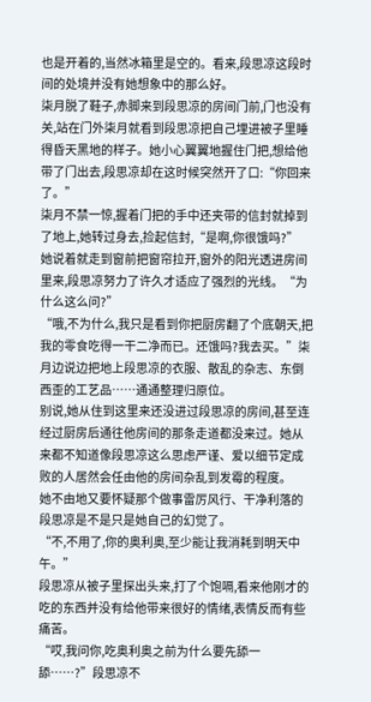也是开着的,当然冰箱里是空的。看来,段思凉这段时间的处境并没有她想象中的那么好。
柒月脱了鞋子,赤脚来到段思凉的房间门前,门也没有关,站在门外柒月就看到段思凉把自己埋进被子里睡得昏天黑地的样子。她小心翼翼地握住门把,想给他带了门出去,段思凉却在这时候突然开了口:“你回来了。”
柒月不禁一惊,握着门把的手中还夹带的信封就掉到了地上,她转过身去,捡起信封,“是啊,你很饿吗?”
她说着就走到窗前把窗帘拉开,窗外的阳光透进房间里来,段思凉努力了许久才适应了强烈的光线。“为什么这么问?”
“哦,不为什么,我只是看到你把厨房翻了个底朝天,把我的零食吃得一干二净而已。还饿吗?我去买。”柒月边说边把地上段思凉的衣服、散乱的杂志、东倒西歪的工艺品……通通整理归原位。
别说,她从住到这里来还没进过段思凉的房间,甚至连经过厨房后通往他房间的那条走道都没来过。她从来都不知道像段思凉这么思虑严谨、爱以细节定成败的人居然会任由他的房间杂乱到发霉的程度。
她不由地又要怀疑那个做事雷厉风行、干净利落的段思凉是不是只是她自己的幻觉了。
“不,不用了,你的奥利奥,至少能让我消耗到明天中午。”
段思凉从被子里探出头来,打了个饱嗝,看来他刚才的吃的东西并没有给他带来很好的情绪,表情反而有些痛苦。
“哎,我问你,吃奥利奥之前为什么要先舔一舔……?”段思凉不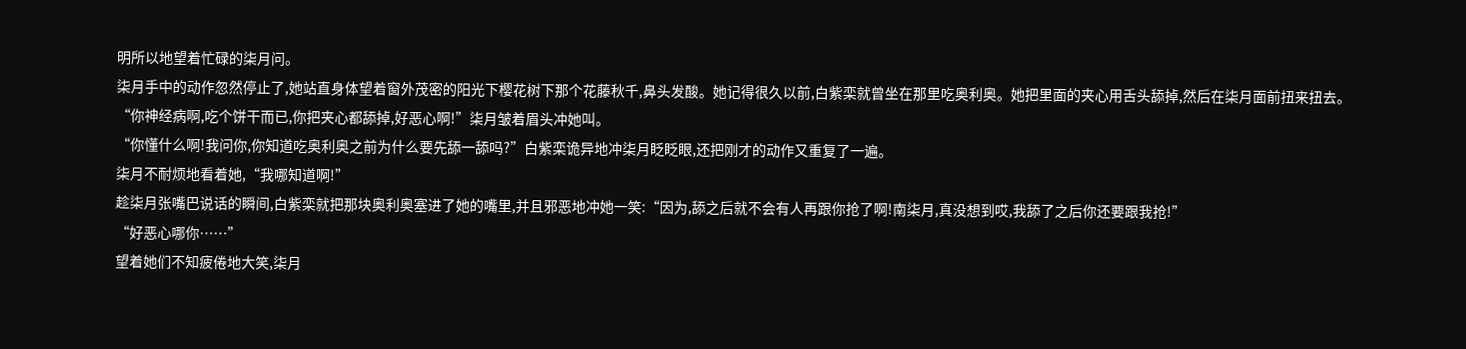明所以地望着忙碌的柒月问。
柒月手中的动作忽然停止了,她站直身体望着窗外茂密的阳光下樱花树下那个花藤秋千,鼻头发酸。她记得很久以前,白紫栾就曾坐在那里吃奥利奥。她把里面的夹心用舌头舔掉,然后在柒月面前扭来扭去。
“你神经病啊,吃个饼干而已,你把夹心都舔掉,好恶心啊!”柒月皱着眉头冲她叫。
“你懂什么啊!我问你,你知道吃奥利奥之前为什么要先舔一舔吗?”白紫栾诡异地冲柒月眨眨眼,还把刚才的动作又重复了一遍。
柒月不耐烦地看着她,“我哪知道啊!”
趁柒月张嘴巴说话的瞬间,白紫栾就把那块奥利奥塞进了她的嘴里,并且邪恶地冲她一笑:“因为,舔之后就不会有人再跟你抢了啊!南柒月,真没想到哎,我舔了之后你还要跟我抢!”
“好恶心哪你……”
望着她们不知疲倦地大笑,柒月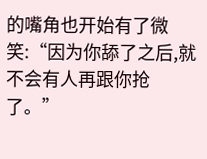的嘴角也开始有了微笑:“因为你舔了之后,就不会有人再跟你抢了。”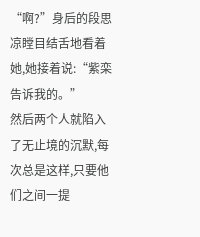“啊?”身后的段思凉瞠目结舌地看着她,她接着说:“紫栾告诉我的。”
然后两个人就陷入了无止境的沉默,每次总是这样,只要他们之间一提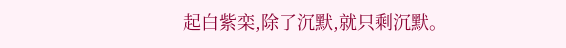起白紫栾,除了沉默,就只剩沉默。